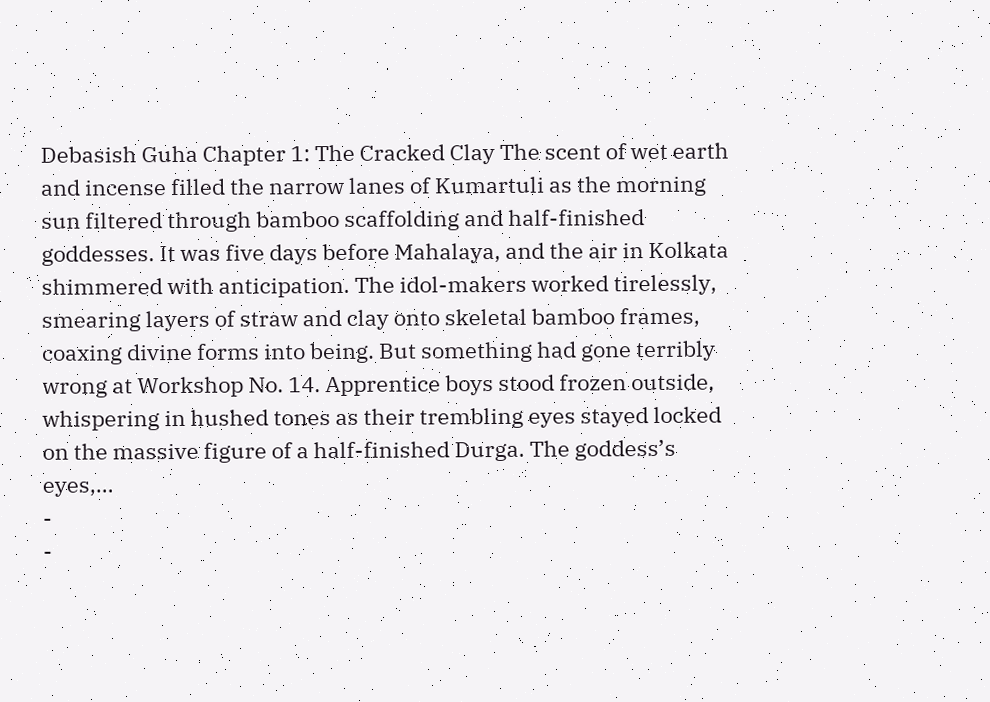Debasish Guha Chapter 1: The Cracked Clay The scent of wet earth and incense filled the narrow lanes of Kumartuli as the morning sun filtered through bamboo scaffolding and half-finished goddesses. It was five days before Mahalaya, and the air in Kolkata shimmered with anticipation. The idol-makers worked tirelessly, smearing layers of straw and clay onto skeletal bamboo frames, coaxing divine forms into being. But something had gone terribly wrong at Workshop No. 14. Apprentice boys stood frozen outside, whispering in hushed tones as their trembling eyes stayed locked on the massive figure of a half-finished Durga. The goddess’s eyes,…
-
-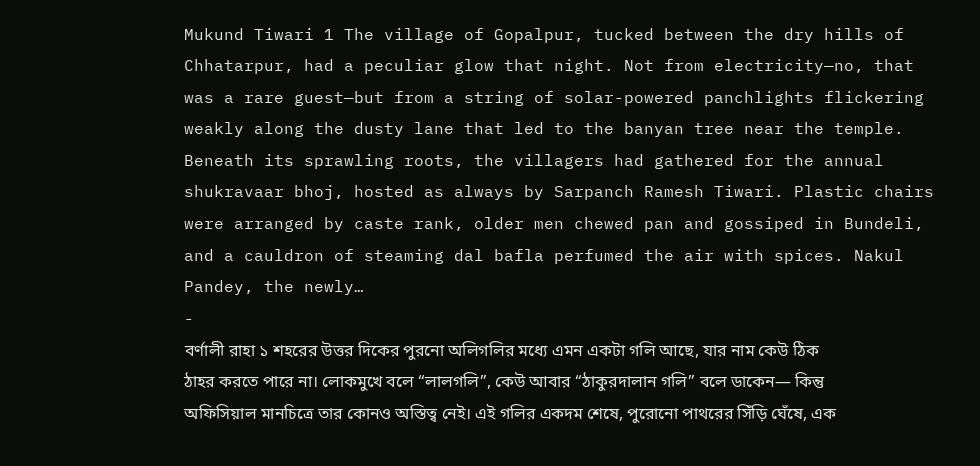Mukund Tiwari 1 The village of Gopalpur, tucked between the dry hills of Chhatarpur, had a peculiar glow that night. Not from electricity—no, that was a rare guest—but from a string of solar-powered panchlights flickering weakly along the dusty lane that led to the banyan tree near the temple. Beneath its sprawling roots, the villagers had gathered for the annual shukravaar bhoj, hosted as always by Sarpanch Ramesh Tiwari. Plastic chairs were arranged by caste rank, older men chewed pan and gossiped in Bundeli, and a cauldron of steaming dal bafla perfumed the air with spices. Nakul Pandey, the newly…
-
বর্ণালী রাহা ১ শহরের উত্তর দিকের পুরনো অলিগলির মধ্যে এমন একটা গলি আছে, যার নাম কেউ ঠিক ঠাহর করতে পারে না। লোকমুখে বলে “লালগলি”, কেউ আবার “ঠাকুরদালান গলি” বলে ডাকেন— কিন্তু অফিসিয়াল মানচিত্রে তার কোনও অস্তিত্ব নেই। এই গলির একদম শেষে, পুরোনো পাথরের সিঁড়ি ঘেঁষে, এক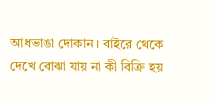আধভাঙা দোকান। বাইরে থেকে দেখে বোঝা যায় না কী বিক্রি হয়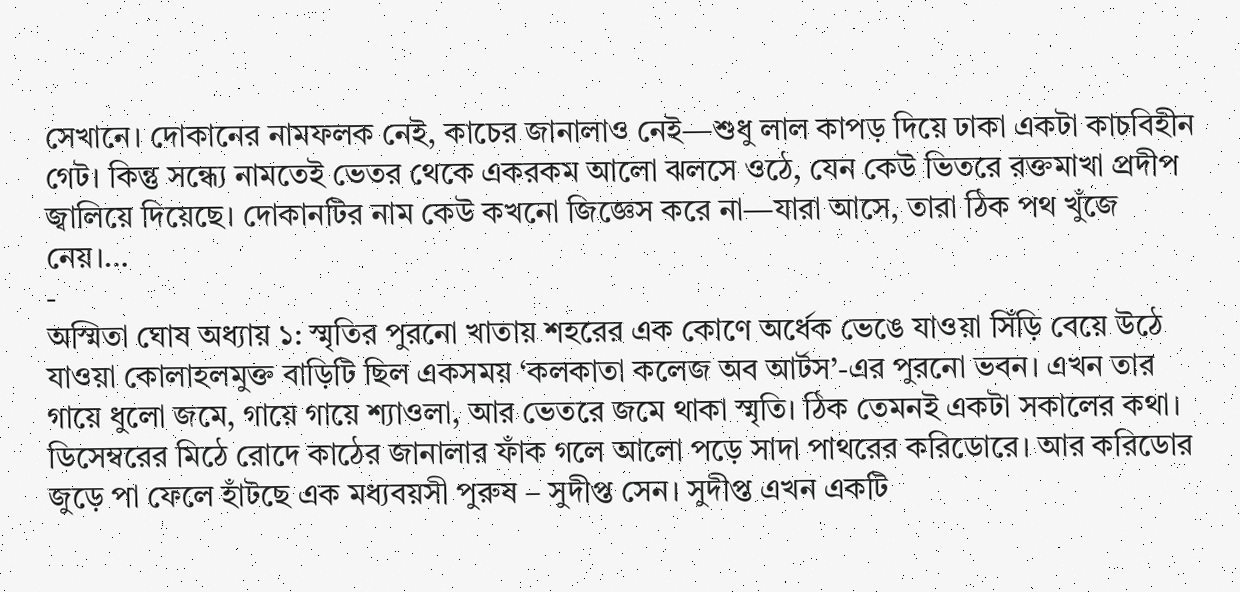সেখানে। দোকানের নামফলক নেই, কাচের জানালাও নেই—শুধু লাল কাপড় দিয়ে ঢাকা একটা কাচবিহীন গেট। কিন্তু সন্ধ্যে নামতেই ভেতর থেকে একরকম আলো ঝলসে ওঠে, যেন কেউ ভিতরে রক্তমাখা প্রদীপ জ্বালিয়ে দিয়েছে। দোকানটির নাম কেউ কখনো জিজ্ঞেস করে না—যারা আসে, তারা ঠিক পথ খুঁজে নেয়।…
-
অস্মিতা ঘোষ অধ্যায় ১: স্মৃতির পুরনো খাতায় শহরের এক কোণে অর্ধেক ভেঙে যাওয়া সিঁড়ি বেয়ে উঠে যাওয়া কোলাহলমুক্ত বাড়িটি ছিল একসময় ‘কলকাতা কলেজ অব আর্টস’-এর পুরনো ভবন। এখন তার গায়ে ধুলো জমে, গায়ে গায়ে শ্যাওলা, আর ভেতরে জমে থাকা স্মৃতি। ঠিক তেমনই একটা সকালের কথা। ডিসেম্বরের মিঠে রোদে কাঠের জানালার ফাঁক গলে আলো পড়ে সাদা পাথরের করিডোরে। আর করিডোর জুড়ে পা ফেলে হাঁটছে এক মধ্যবয়সী পুরুষ – সুদীপ্ত সেন। সুদীপ্ত এখন একটি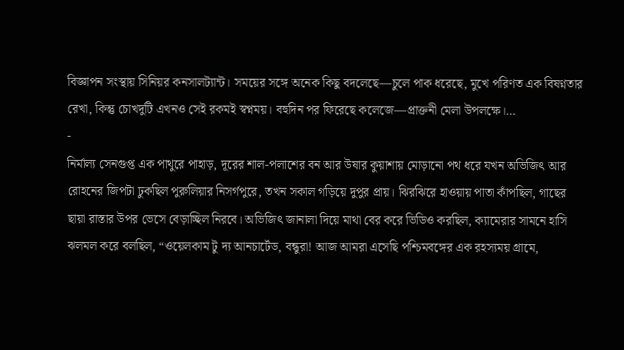বিজ্ঞাপন সংস্থায় সিনিয়র কনসালট্যান্ট। সময়ের সঙ্গে অনেক কিছু বদলেছে—চুলে পাক ধরেছে, মুখে পরিণত এক বিষণ্নতার রেখা, কিন্তু চোখদুটি এখনও সেই রকমই স্বপ্নময়। বহুদিন পর ফিরেছে কলেজে—প্রাক্তনী মেলা উপলক্ষে।…
-
নির্মাল্য সেনগুপ্ত এক পাথুরে পাহাড়, দূরের শাল-পলাশের বন আর উষার কুয়াশায় মোড়ানো পথ ধরে যখন অভিজিৎ আর রোহনের জিপটা ঢুকছিল পুরুলিয়ার নিসর্গপুরে, তখন সকাল গড়িয়ে দুপুর প্রায়। ঝিরঝিরে হাওয়ায় পাতা কাঁপছিল, গাছের ছায়া রাস্তার উপর ভেসে বেড়াচ্ছিল নিরবে। অভিজিৎ জানালা দিয়ে মাথা বের করে ভিডিও করছিল, ক্যামেরার সামনে হাসি ঝলমল করে বলছিল, “ওয়েলকাম টু দ্য আনচার্টেড, বন্ধুরা! আজ আমরা এসেছি পশ্চিমবঙ্গের এক রহস্যময় গ্রামে,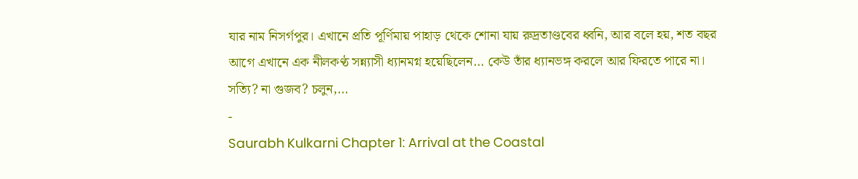যার নাম নিসর্গপুর। এখানে প্রতি পূর্ণিমায় পাহাড় থেকে শোনা যায় রুদ্রতাণ্ডবের ধ্বনি, আর বলে হয়, শত বছর আগে এখানে এক নীলকণ্ঠ সন্ন্যাসী ধ্যানমগ্ন হয়েছিলেন… কেউ তাঁর ধ্যানভঙ্গ করলে আর ফিরতে পারে না। সত্যি? না গুজব? চলুন,…
-
Saurabh Kulkarni Chapter 1: Arrival at the Coastal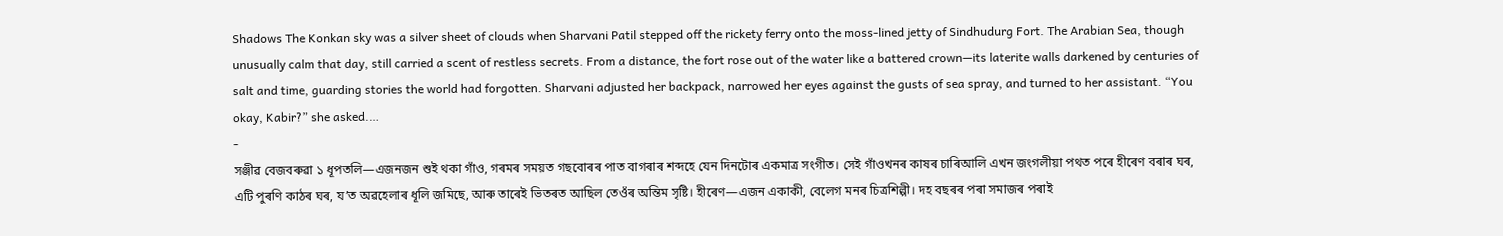Shadows The Konkan sky was a silver sheet of clouds when Sharvani Patil stepped off the rickety ferry onto the moss-lined jetty of Sindhudurg Fort. The Arabian Sea, though unusually calm that day, still carried a scent of restless secrets. From a distance, the fort rose out of the water like a battered crown—its laterite walls darkened by centuries of salt and time, guarding stories the world had forgotten. Sharvani adjusted her backpack, narrowed her eyes against the gusts of sea spray, and turned to her assistant. “You okay, Kabir?” she asked.…
-
সঞ্জীৱ বেজবৰুৱা ১ ধূপতলি—এজনজন শুই থকা গাঁও, গৰমৰ সময়ত গছবোৰৰ পাত বাগৰাৰ শব্দহে যেন দিনটোৰ একমাত্ৰ সংগীত। সেই গাঁওখনৰ কাষৰ চাৰিআলি এখন জংগলীয়া পথত পৰে হীৰেণ বৰাৰ ঘৰ, এটি পুৰণি কাঠৰ ঘৰ, য’ত অৱহেলাৰ ধূলি জমিছে, আৰু তাৰেই ভিতৰত আছিল তেওঁৰ অন্তিম সৃষ্টি। হীৰেণ—এজন একাকী, বেলেগ মনৰ চিত্ৰশিল্পী। দহ বছৰৰ পৰা সমাজৰ পৰাই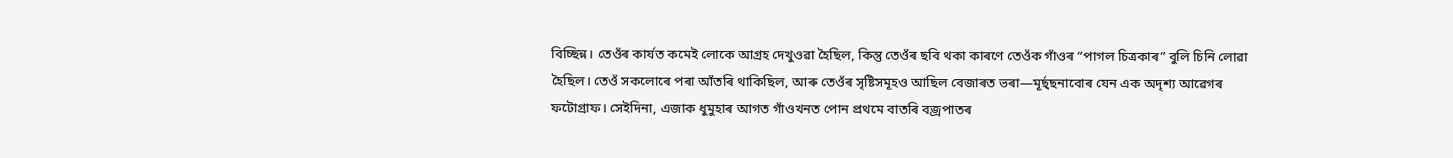বিচ্ছিন্ন। তেওঁৰ কাৰ্যত কমেই লোকে আগ্ৰহ দেখুওৱা হৈছিল, কিন্তু তেওঁৰ ছবি থকা কাৰণে তেওঁক গাঁওৰ “পাগল চিত্ৰকাৰ” বুলি চিনি লোৱা হৈছিল। তেওঁ সকলোৰে পৰা আঁতৰি থাকিছিল, আৰু তেওঁৰ সৃষ্টিসমূহও আছিল বেজাৰত ভৰা—মূৰ্ছ্ছনাবোৰ যেন এক অদৃশ্য আৱেগৰ ফটোগ্ৰাফ। সেইদিনা, এজাক ধুমুহাৰ আগত গাঁওখনত পোন প্ৰথমে বাতৰি বজ্ৰপাতৰ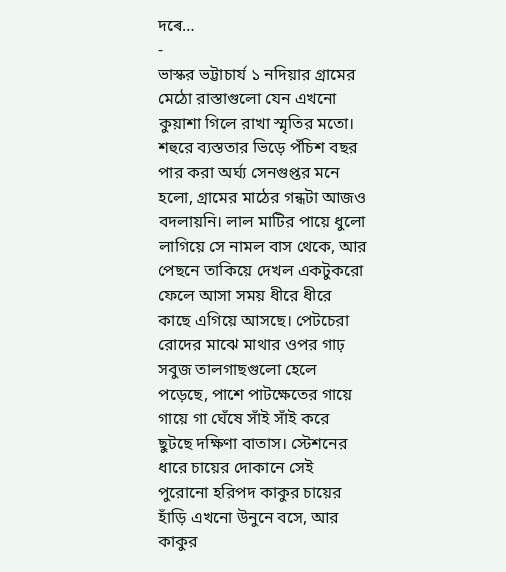দৰে…
-
ভাস্কর ভট্টাচার্য ১ নদিয়ার গ্রামের মেঠো রাস্তাগুলো যেন এখনো কুয়াশা গিলে রাখা স্মৃতির মতো। শহুরে ব্যস্ততার ভিড়ে পঁচিশ বছর পার করা অর্ঘ্য সেনগুপ্তর মনে হলো, গ্রামের মাঠের গন্ধটা আজও বদলায়নি। লাল মাটির পায়ে ধুলো লাগিয়ে সে নামল বাস থেকে, আর পেছনে তাকিয়ে দেখল একটুকরো ফেলে আসা সময় ধীরে ধীরে কাছে এগিয়ে আসছে। পেটচেরা রোদের মাঝে মাথার ওপর গাঢ় সবুজ তালগাছগুলো হেলে পড়েছে, পাশে পাটক্ষেতের গায়ে গায়ে গা ঘেঁষে সাঁই সাঁই করে ছুটছে দক্ষিণা বাতাস। স্টেশনের ধারে চায়ের দোকানে সেই পুরোনো হরিপদ কাকুর চায়ের হাঁড়ি এখনো উনুনে বসে, আর কাকুর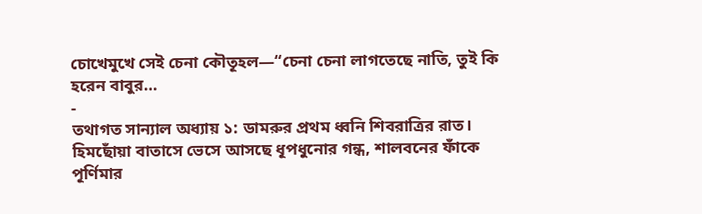চোখেমুখে সেই চেনা কৌতূহল—“চেনা চেনা লাগতেছে নাতি, তুই কি হরেন বাবুর…
-
তথাগত সান্যাল অধ্যায় ১: ডামরুর প্রথম ধ্বনি শিবরাত্রির রাত। হিমছোঁয়া বাতাসে ভেসে আসছে ধূপধুনোর গন্ধ, শালবনের ফাঁকে পূর্ণিমার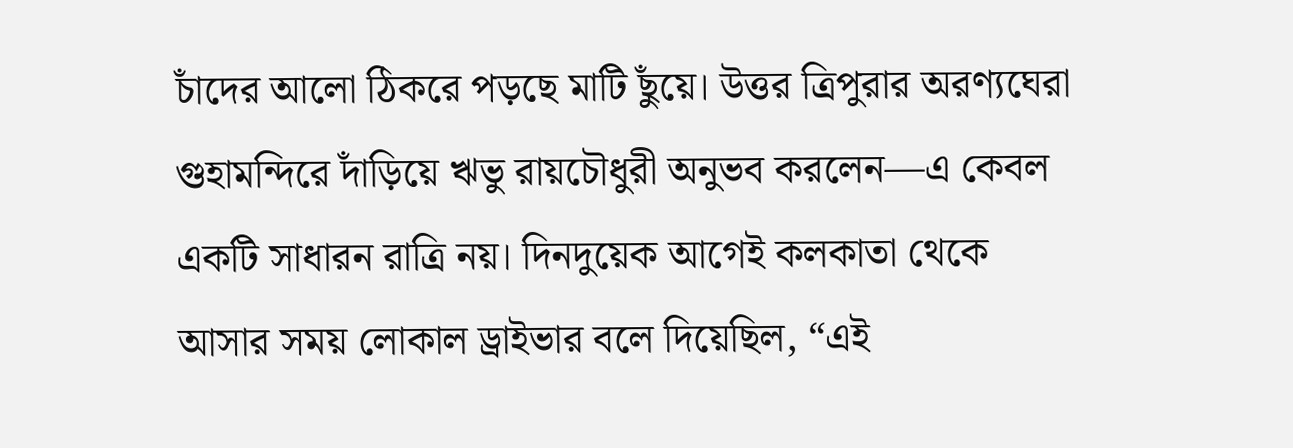চাঁদের আলো ঠিকরে পড়ছে মাটি ছুঁয়ে। উত্তর ত্রিপুরার অরণ্যঘেরা গুহামন্দিরে দাঁড়িয়ে ঋভু রায়চৌধুরী অনুভব করলেন—এ কেবল একটি সাধারন রাত্রি নয়। দিনদুয়েক আগেই কলকাতা থেকে আসার সময় লোকাল ড্রাইভার বলে দিয়েছিল, “এই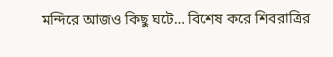মন্দিরে আজও কিছু ঘটে… বিশেষ করে শিবরাত্রির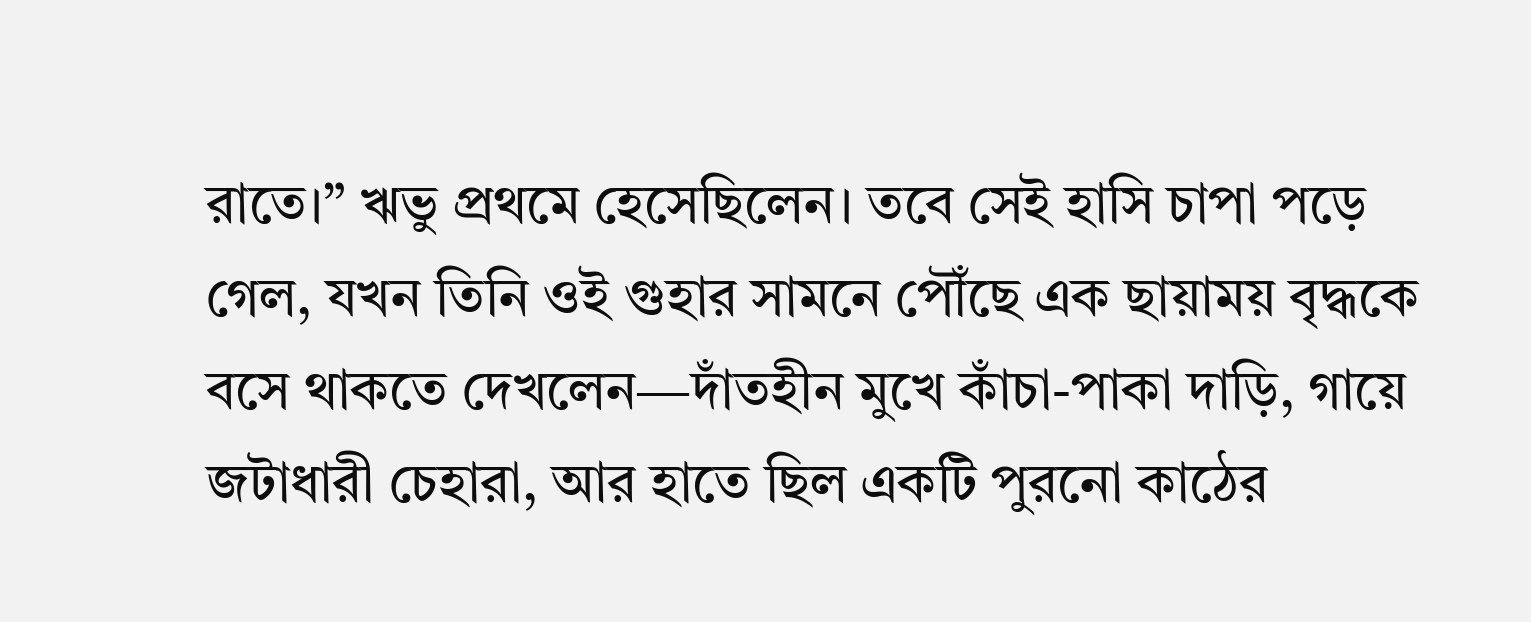রাতে।” ঋভু প্রথমে হেসেছিলেন। তবে সেই হাসি চাপা পড়ে গেল, যখন তিনি ওই গুহার সামনে পৌঁছে এক ছায়াময় বৃদ্ধকে বসে থাকতে দেখলেন—দাঁতহীন মুখে কাঁচা-পাকা দাড়ি, গায়ে জটাধারী চেহারা, আর হাতে ছিল একটি পুরনো কাঠের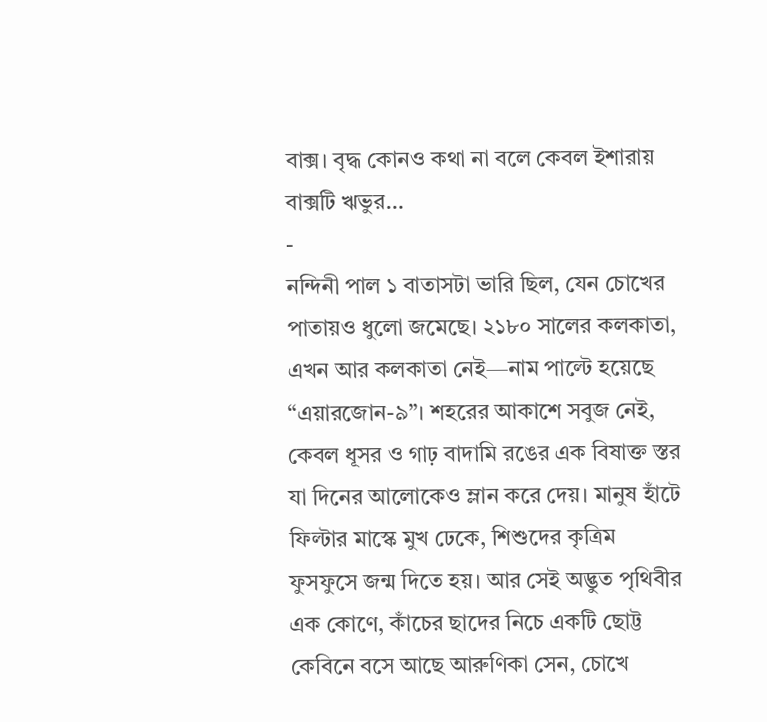বাক্স। বৃদ্ধ কোনও কথা না বলে কেবল ইশারায় বাক্সটি ঋভুর…
-
নন্দিনী পাল ১ বাতাসটা ভারি ছিল, যেন চোখের পাতায়ও ধুলো জমেছে। ২১৮০ সালের কলকাতা, এখন আর কলকাতা নেই—নাম পাল্টে হয়েছে “এয়ারজোন-৯”। শহরের আকাশে সবুজ নেই, কেবল ধূসর ও গাঢ় বাদামি রঙের এক বিষাক্ত স্তর যা দিনের আলোকেও ম্লান করে দেয়। মানুষ হাঁটে ফিল্টার মাস্কে মুখ ঢেকে, শিশুদের কৃত্রিম ফুসফুসে জন্ম দিতে হয়। আর সেই অদ্ভুত পৃথিবীর এক কোণে, কাঁচের ছাদের নিচে একটি ছোট্ট কেবিনে বসে আছে আরুণিকা সেন, চোখে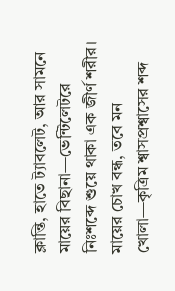ক্লান্তি, হাতে ট্যাবলেট, আর সামনে মায়ের বিছানা—ভেন্টিলেটরে নিঃশব্দে শুয়ে থাকা এক জীর্ণ শরীর। মায়ের চোখ বন্ধ, তবে মন খোলা—কৃত্রিম শ্বাসপ্রশ্বাসের শব্দ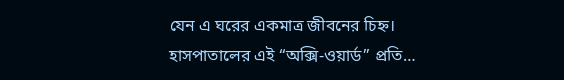যেন এ ঘরের একমাত্র জীবনের চিহ্ন। হাসপাতালের এই “অক্সি-ওয়ার্ড” প্রতি…